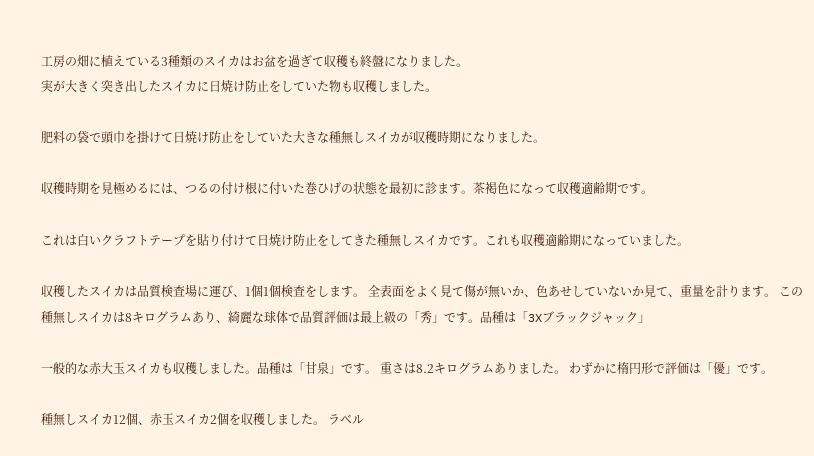工房の畑に植えている3種類のスイカはお盆を過ぎて収穫も終盤になりました。
実が大きく突き出したスイカに日焼け防止をしていた物も収穫しました。

肥料の袋で頭巾を掛けて日焼け防止をしていた大きな種無しスイカが収穫時期になりました。

収穫時期を見極めるには、つるの付け根に付いた巻ひげの状態を最初に診ます。茶褐色になって収穫適齢期です。

これは白いクラフトテープを貼り付けて日焼け防止をしてきた種無しスイカです。これも収穫適齢期になっていました。

収穫したスイカは品質検査場に運び、1個1個検査をします。 全表面をよく見て傷が無いか、色あせしていないか見て、重量を計ります。 この種無しスイカは8キログラムあり、綺麗な球体で品質評価は最上級の「秀」です。品種は「3Xブラックジャック」

一般的な赤大玉スイカも収穫しました。品種は「甘泉」です。 重さは8.2キログラムありました。 わずかに楕円形で評価は「優」です。

種無しスイカ12個、赤玉スイカ2個を収穫しました。 ラベル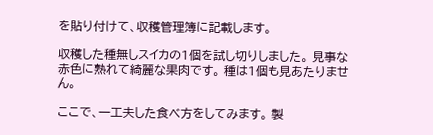を貼り付けて、収穫管理簿に記載します。

収穫した種無しスイカの1個を試し切りしました。 見事な赤色に熟れて綺麗な果肉です。 種は1個も見あたりません。

ここで、一工夫した食べ方をしてみます。 製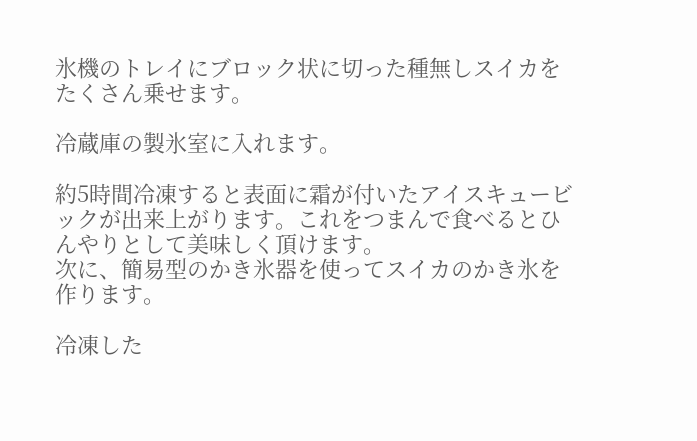氷機のトレイにブロック状に切った種無しスイカをたくさん乗せます。

冷蔵庫の製氷室に入れます。

約5時間冷凍すると表面に霜が付いたアイスキュービックが出来上がります。これをつまんで食べるとひんやりとして美味しく頂けます。
次に、簡易型のかき氷器を使ってスイカのかき氷を作ります。

冷凍した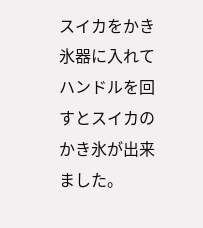スイカをかき氷器に入れてハンドルを回すとスイカのかき氷が出来ました。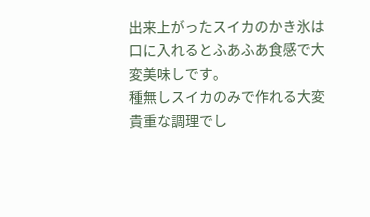出来上がったスイカのかき氷は口に入れるとふあふあ食感で大変美味しです。
種無しスイカのみで作れる大変貴重な調理でし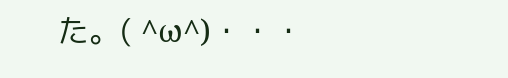た。( ^ω^)・・・